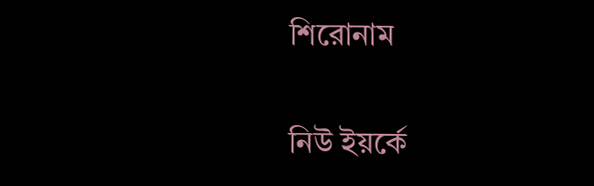শিরোনাম

নিউ ইয়র্কে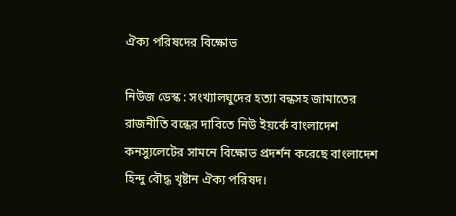ঐক্য পরিষদের বিক্ষোভ

নিউজ ডেস্ক : সংখ্যালঘুদের হত্যা বন্ধসহ জামাতের রাজনীতি বন্ধের দাবিতে নিউ ইয়র্কে বাংলাদেশ কনস্যুলেটের সামনে বিক্ষোভ প্রদর্শন করেছে বাংলাদেশ হিন্দু বৌদ্ধ খৃষ্টান ঐক্য পরিষদ।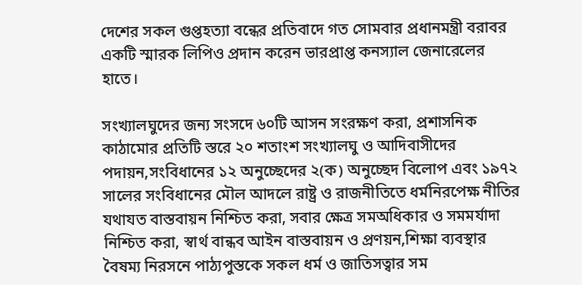দেশের সকল গুপ্তহত্যা বন্ধের প্রতিবাদে গত সোমবার প্রধানমন্ত্রী বরাবর একটি স্মারক লিপিও প্রদান করেন ভারপ্রাপ্ত কনস্যাল জেনারেলের হাতে।

সংখ্যালঘুদের জন্য সংসদে ৬০টি আসন সংরক্ষণ করা, প্রশাসনিক কাঠামোর প্রতিটি স্তরে ২০ শতাংশ সংখ্যালঘু ও আদিবাসীদের পদায়ন,সংবিধানের ১২ অনুচ্ছেদের ২(ক) অনুচ্ছেদ বিলোপ এবং ১৯৭২ সালের সংবিধানের মৌল আদলে রাষ্ট্র ও রাজনীতিতে ধর্মনিরপেক্ষ নীতির যথাযত বাস্তবায়ন নিশ্চিত করা, সবার ক্ষেত্র সমঅধিকার ও সমমর্যাদা নিশ্চিত করা, স্বার্থ বান্ধব আইন বাস্তবায়ন ও প্রণয়ন,শিক্ষা ব্যবস্থার বৈষম্য নিরসনে পাঠ্যপুস্তকে সকল ধর্ম ও জাতিসত্বার সম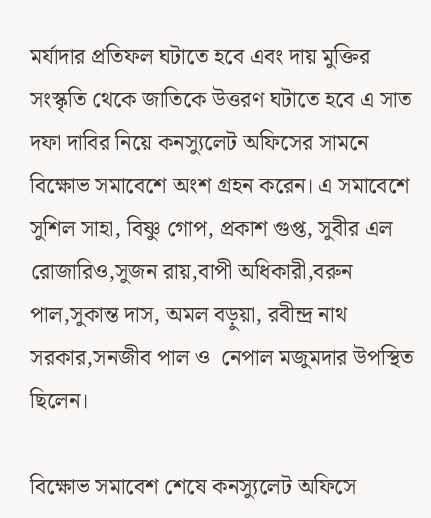মর্যাদার প্রতিফল ঘটাতে হবে এবং দায় মুক্তির সংস্কৃতি থেকে জাতিকে উত্তরণ ঘটাতে হবে এ সাত দফা দাবির নিয়ে কনস্যুলেট অফিসের সামনে বিক্ষোভ সমাবেশে অংশ গ্রহন করেন। এ সমাবেশে সুশিল সাহা, বিষ্ণু গোপ, প্রকাশ গুপ্ত, সুবীর এল রোজারিও,সুজন রায়,বাপী অধিকারী,বরুন পাল,সুকান্ত দাস, অমল বড়ুয়া, রবীন্দ্র নাথ সরকার,সনজীব পাল ও  নেপাল মজুমদার উপস্থিত ছিলেন।

বিক্ষোভ সমাবেশ শেষে কনস্যুলেট অফিসে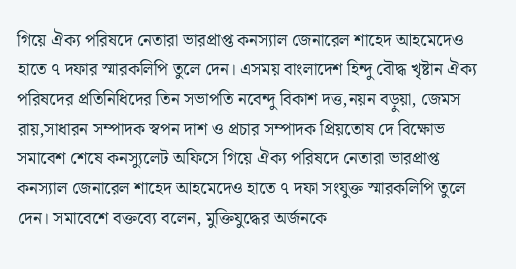গিয়ে ঐক্য পরিষদে নেতারা ভারপ্রাপ্ত কনস্যাল জেনারেল শাহেদ আহমেদেও হাতে ৭ দফার স্মারকলিপি তুলে দেন। এসময় বাংলাদেশ হিন্দু বৌদ্ধ খৃষ্টান ঐক্য পরিষদের প্রতিনিধিদের তিন সভাপতি নবেন্দু বিকাশ দত্ত,নয়ন বড়ুয়া, জেমস রায়,সাধারন সম্পাদক স্বপন দাশ ও প্রচার সম্পাদক প্রিয়তোষ দে বিক্ষোভ সমাবেশ শেষে কনস্যুলেট অফিসে গিয়ে ঐক্য পরিষদে নেতারা ভারপ্রাপ্ত কনস্যাল জেনারেল শাহেদ আহমেদেও হাতে ৭ দফা সংযুক্ত স্মারকলিপি তুলে দেন। সমাবেশে বক্তব্যে বলেন, মুক্তিযুদ্ধের অর্জনকে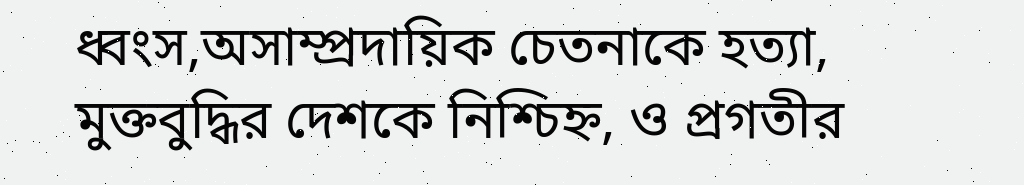ধ্বংস,অসাম্প্রদায়িক চেতনাকে হত্যা, মুক্তবুদ্ধির দেশকে নিশ্চিহ্ন, ও প্রগতীর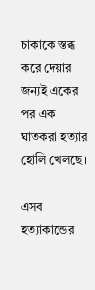চাকাকে স্তব্ধ করে দেয়ার জন্যই একের পর এক ঘাতকরা হত্যার হোলি খেলছে।

এসব হত্যাকান্ডের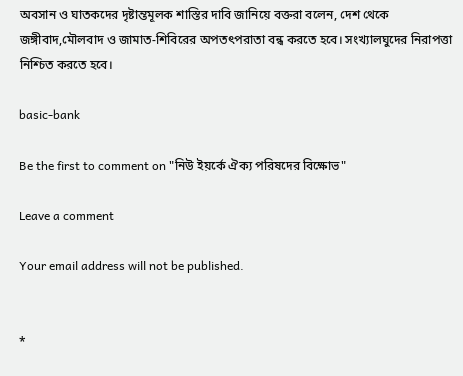অবসান ও ঘাতকদের দৃষ্টান্তমূলক শাস্তির দাবি জানিয়ে বক্তরা বলেন, দেশ থেকে জঙ্গীবাদ,মৌলবাদ ও জামাত-শিবিরের অপতৎপরাতা বন্ধ করতে হবে। সংখ্যালঘুদের নিরাপত্তা নিশ্চিত করতে হবে।

basic-bank

Be the first to comment on "নিউ ইয়র্কে ঐক্য পরিষদের বিক্ষোভ"

Leave a comment

Your email address will not be published.


*